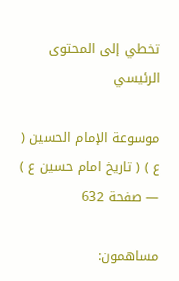تخطي إلى المحتوى الرئيسي

موسوعة الإمام الحسين ( ع ) ( تاريخ امام حسين ع ) — صفحة 632

مساهمون: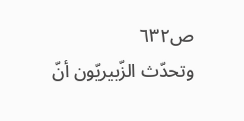ص٦٣٢
وتحدّث الزّبيريّون أنّ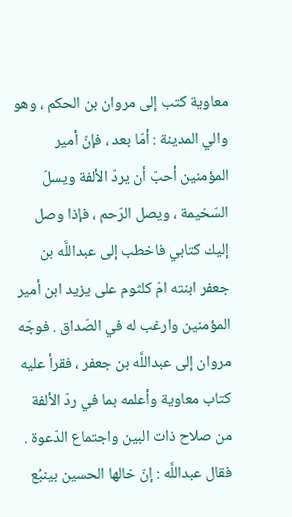معاوية كتب إلى مروان بن الحكم ، وهو والي المدينة : أمّا بعد ، فإنّ أمير المؤمنين أحبّ أن يردّ الألفة ويسلّ السّخيمة ، ويصل الرّحم ، فإذا وصل إليك كتابي فاخطب إلى عبداللَّه بن جعفر ابنته امّ كلثوم على يزيد ابن أمير المؤمنين وارغب له في الصّداق . فوجّه مروان إلى عبداللَّه بن جعفر ، فقرأ عليه كتاب معاوية وأعلمه بما في ردّ الألفة من صلاح ذات البين واجتماع الدّعوة . فقال عبداللَّه : إنّ خالها الحسين بينبُع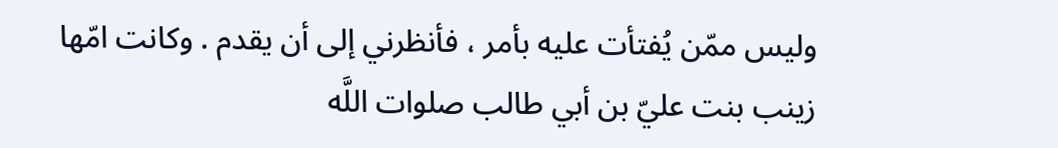وليس ممّن يُفتأت عليه بأمر ، فأنظرني إلى أن يقدم . وكانت امّها زينب بنت عليّ بن أبي طالب صلوات اللَّه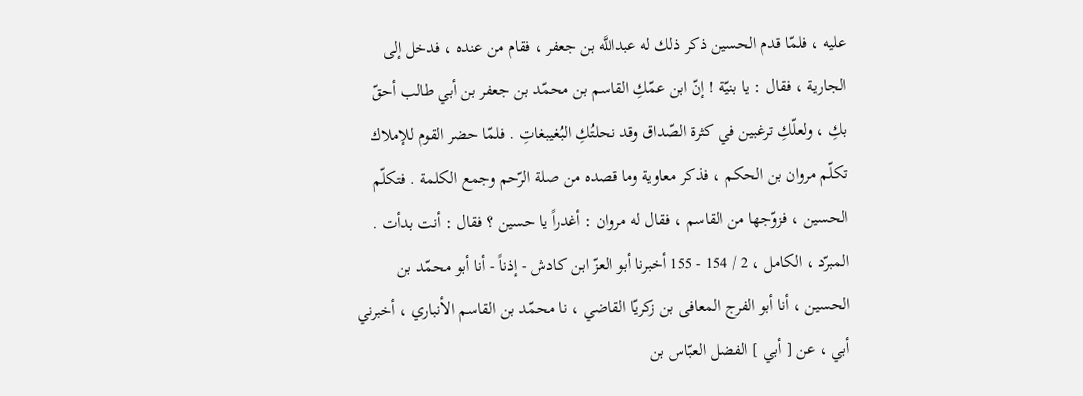عليه ، فلمّا قدم الحسين ذكر ذلك له عبداللَّه بن جعفر ، فقام من عنده ، فدخل إلى الجارية ، فقال : يا بنيّة ! إنّ ابن عمّكِ القاسم بن محمّد بن جعفر بن أبي طالب أحقّ بكِ ، ولعلّكِ ترغبين في كثرة الصّداق وقد نحلتُكِ البُغيبغاتِ . فلمّا حضر القوم للإملاك تكلّم مروان بن الحكم ، فذكر معاوية وما قصده من صلة الرّحم وجمع الكلمة . فتكلّم الحسين ، فزوّجها من القاسم ، فقال له مروان : أغدراً يا حسين ؟ فقال : أنت بدأت . المبرّد ، الكامل ، 2 / 154 - 155 أخبرنا أبو العزّ ابن كادش - إذناً - أنا أبو محمّد بن الحسين ، أنا أبو الفرج المعافى بن زكريّا القاضي ، نا محمّد بن القاسم الأنباري ، أخبرني أبي ، عن [ أبي ] الفضل العبّاس بن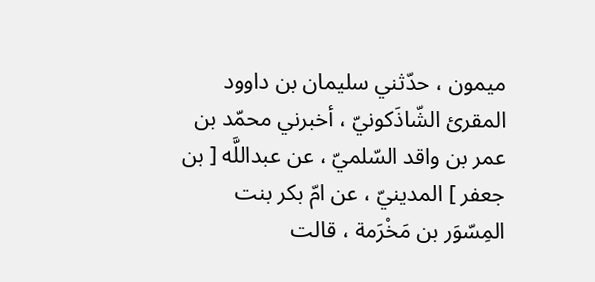ميمون ، حدّثني سليمان بن داوود المقرئ الشّاذَكونيّ ، أخبرني محمّد بن عمر بن واقد السّلميّ ، عن عبداللَّه [ بن جعفر ] المدينيّ ، عن امّ بكر بنت المِسّوَر بن مَخْرَمة ، قالت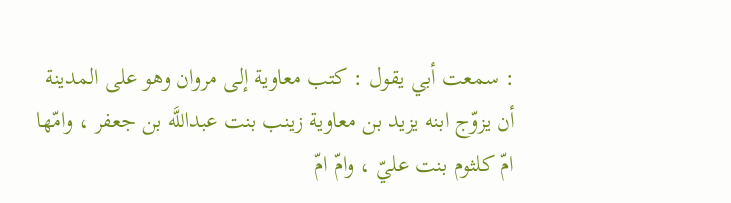: سمعت أبي يقول : كتب معاوية إلى مروان وهو على المدينة أن يزوّج ابنه يزيد بن معاوية زينب بنت عبداللَّه بن جعفر ، وامّها امّ كلثوم بنت عليّ ، وامّ امّ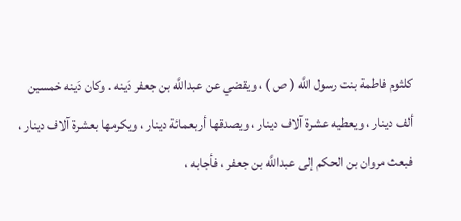كلثوم فاطمة بنت رسول اللَّه ( ص ) ، ويقضي عن عبداللَّه بن جعفر دَينه . وكان دَينه خمسين ألف دينار ، ويعطيه عشرة آلاف دينار ، ويصدقها أربعمائة دينار ، ويكرمها بعشرة آلاف دينار ، فبعث مروان بن الحكم إلى عبداللَّه بن جعفر ، فأجابه ،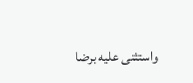واستثنى عليه برضا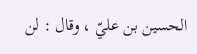الحسين بن عليّ ، وقال : لن